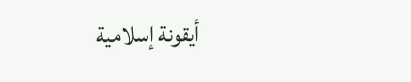أيقونة إسلامية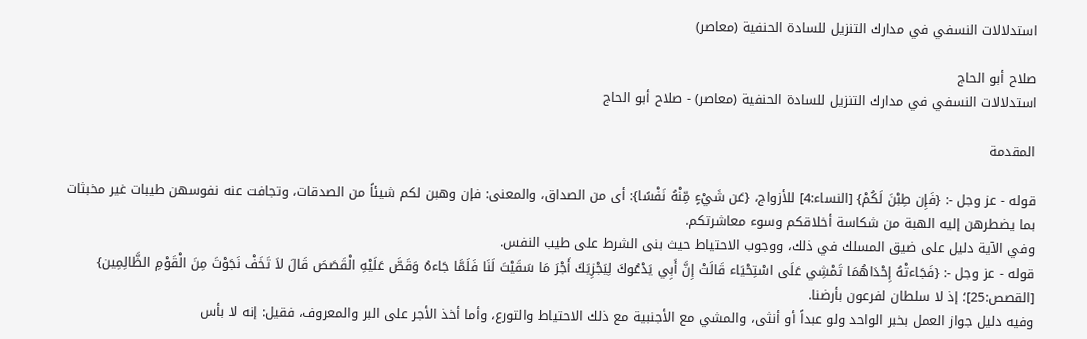استدلالات النسفي في مدارك التنزيل للسادة الحنفية (معاصر)

صلاح أبو الحاج
استدلالات النسفي في مدارك التنزيل للسادة الحنفية (معاصر) - صلاح أبو الحاج

المقدمة

قوله - عز وجل -: {فَإِن طِبْنَ لَكُمْ} [النساء:4] للأزواج، {عَن شَيْءٍ مِّنْهُ نَفْسًا}: أى من الصداق، والمعنى: فإن وهبن لكم شيئاً من الصدقات، وتجافت عنه نفوسهن طيبات غير مخبثات بما يضطرهن إليه الهبة من شكاسة أخلاقكم وسوء معاشرتكم.
وفي الآية دليل على ضيق المسلك في ذلك، ووجوب الاحتياط حيث بنى الشرط على طيب النفس.
قوله - عز وجل -: {فَجَاءتْهُ إِحْدَاهُمَا تَمْشِي عَلَى اسْتِحْيَاء قَالَتْ إِنَّ أَبِي يَدْعُوكَ لِيَجْزِيَكَ أَجْرَ مَا سَقَيْتَ لَنَا فَلَمَّا جَاءهُ وَقَصَّ عَلَيْهِ الْقَصَصَ قَالَ لاَ تَخَفْ نَجَوْتَ مِنَ الْقَوْمِ الظَّالِمِين} [القصص:25]؛ إذ لا سلطان لفرعون بأرضنا.
وفيه دليل جواز العمل بخبر الواحد ولو عبداً أو أنثى، والمشي مع الأجنبية مع ذلك الاحتياط والتورع، وأما أخذ الأجر على البر والمعروف، فقيل: إنه لا بأس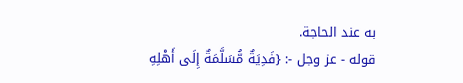به عند الحاجة.
قوله - عز وجل -: {فَدِيَةٌ مُّسَلَّمَةٌ إِلَى أَهْلِهِ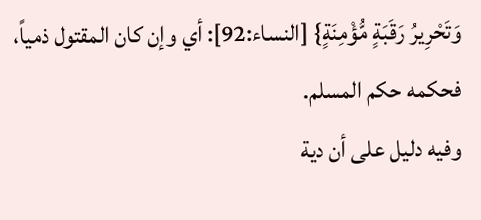وَتَحْرِيرُ رَقَبَةٍ مُّؤْمِنَةٍ} [النساء:92]: أي وإن كان المقتول ذمياً، فحكمه حكم المسلم.
وفيه دليل على أن دية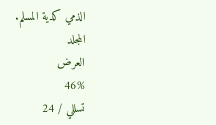الذمي كدية المسلم.
المجلد
العرض
46%
تسللي / 24